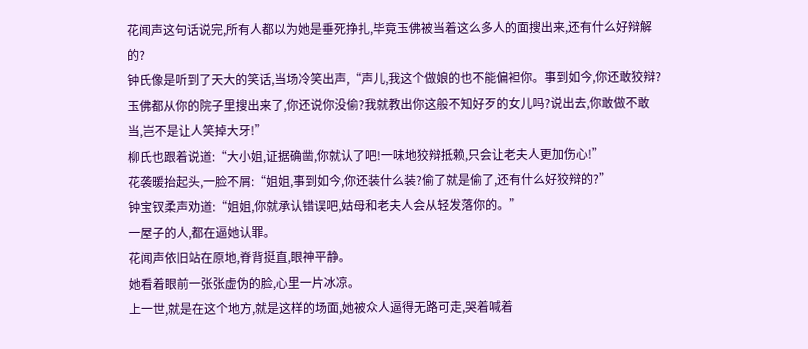花闻声这句话说完,所有人都以为她是垂死挣扎,毕竟玉佛被当着这么多人的面搜出来,还有什么好辩解的?
钟氏像是听到了天大的笑话,当场冷笑出声,“声儿,我这个做娘的也不能偏袒你。事到如今,你还敢狡辩?玉佛都从你的院子里搜出来了,你还说你没偷?我就教出你这般不知好歹的女儿吗?说出去,你敢做不敢当,岂不是让人笑掉大牙!”
柳氏也跟着说道:“大小姐,证据确凿,你就认了吧!一味地狡辩抵赖,只会让老夫人更加伤心!”
花袭暖抬起头,一脸不屑:“姐姐,事到如今,你还装什么装?偷了就是偷了,还有什么好狡辩的?”
钟宝钗柔声劝道:“姐姐,你就承认错误吧,姑母和老夫人会从轻发落你的。”
一屋子的人,都在逼她认罪。
花闻声依旧站在原地,脊背挺直,眼神平静。
她看着眼前一张张虚伪的脸,心里一片冰凉。
上一世,就是在这个地方,就是这样的场面,她被众人逼得无路可走,哭着喊着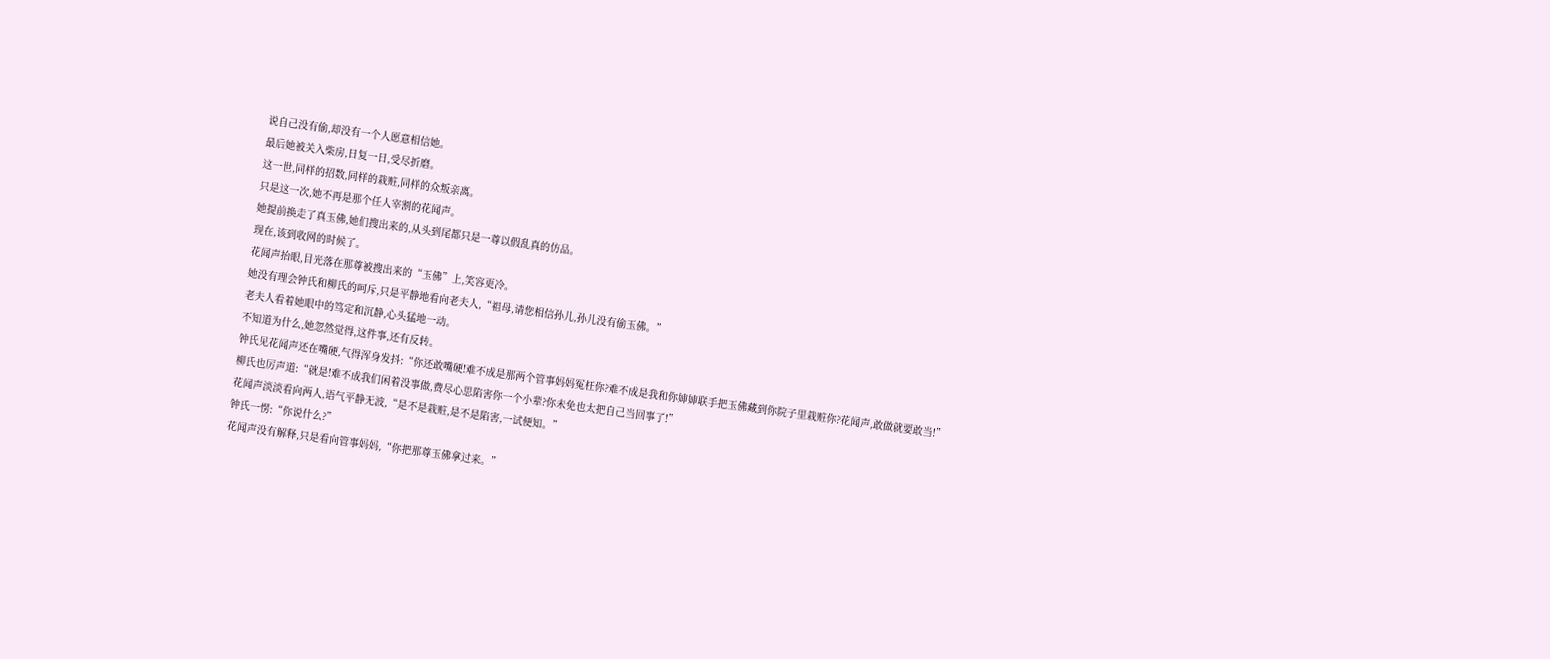说自己没有偷,却没有一个人愿意相信她。
最后她被关入柴房,日复一日,受尽折磨。
这一世,同样的招数,同样的栽赃,同样的众叛亲离。
只是这一次,她不再是那个任人宰割的花闻声。
她提前换走了真玉佛,她们搜出来的,从头到尾都只是一尊以假乱真的仿品。
现在,该到收网的时候了。
花闻声抬眼,目光落在那尊被搜出来的“玉佛”上,笑容更冷。
她没有理会钟氏和柳氏的呵斥,只是平静地看向老夫人,“祖母,请您相信孙儿,孙儿没有偷玉佛。”
老夫人看着她眼中的笃定和沉静,心头猛地一动。
不知道为什么,她忽然觉得,这件事,还有反转。
钟氏见花闻声还在嘴硬,气得浑身发抖:“你还敢嘴硬!难不成是那两个管事妈妈冤枉你?难不成是我和你婶婶联手把玉佛藏到你院子里栽赃你?花闻声,敢做就要敢当!”
柳氏也厉声道:“就是!难不成我们闲着没事做,费尽心思陷害你一个小辈?你未免也太把自己当回事了!”
花闻声淡淡看向两人,语气平静无波,“是不是栽赃,是不是陷害,一试便知。”
钟氏一愣:“你说什么?”
花闻声没有解释,只是看向管事妈妈,“你把那尊玉佛拿过来。”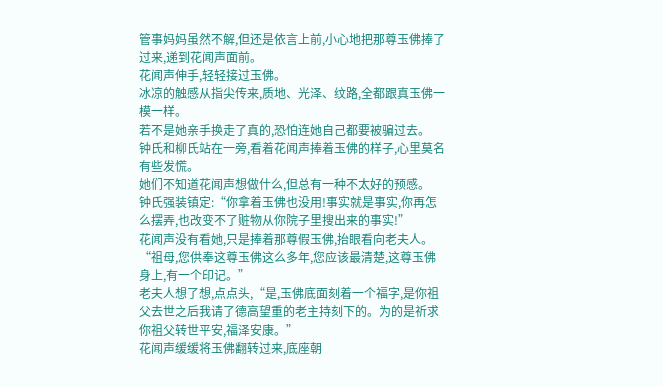管事妈妈虽然不解,但还是依言上前,小心地把那尊玉佛捧了过来,递到花闻声面前。
花闻声伸手,轻轻接过玉佛。
冰凉的触感从指尖传来,质地、光泽、纹路,全都跟真玉佛一模一样。
若不是她亲手换走了真的,恐怕连她自己都要被骗过去。
钟氏和柳氏站在一旁,看着花闻声捧着玉佛的样子,心里莫名有些发慌。
她们不知道花闻声想做什么,但总有一种不太好的预感。
钟氏强装镇定:“你拿着玉佛也没用!事实就是事实,你再怎么摆弄,也改变不了赃物从你院子里搜出来的事实!”
花闻声没有看她,只是捧着那尊假玉佛,抬眼看向老夫人。
“祖母,您供奉这尊玉佛这么多年,您应该最清楚,这尊玉佛身上,有一个印记。”
老夫人想了想,点点头,“是,玉佛底面刻着一个福字,是你祖父去世之后我请了德高望重的老主持刻下的。为的是祈求你祖父转世平安,福泽安康。”
花闻声缓缓将玉佛翻转过来,底座朝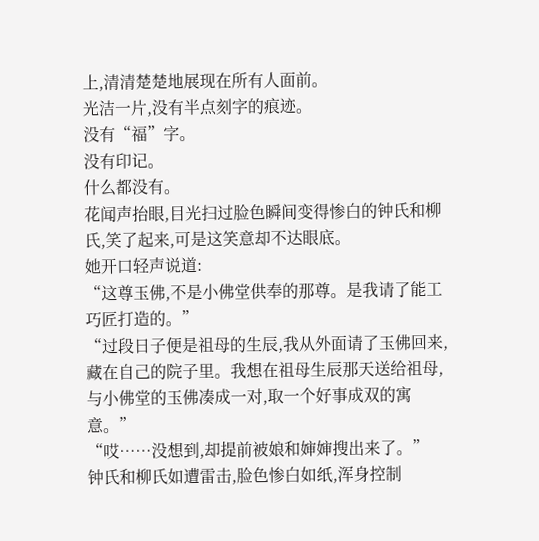上,清清楚楚地展现在所有人面前。
光洁一片,没有半点刻字的痕迹。
没有“福”字。
没有印记。
什么都没有。
花闻声抬眼,目光扫过脸色瞬间变得惨白的钟氏和柳氏,笑了起来,可是这笑意却不达眼底。
她开口轻声说道:
“这尊玉佛,不是小佛堂供奉的那尊。是我请了能工巧匠打造的。”
“过段日子便是祖母的生辰,我从外面请了玉佛回来,藏在自己的院子里。我想在祖母生辰那天送给祖母,与小佛堂的玉佛凑成一对,取一个好事成双的寓意。”
“哎……没想到,却提前被娘和婶婶搜出来了。”
钟氏和柳氏如遭雷击,脸色惨白如纸,浑身控制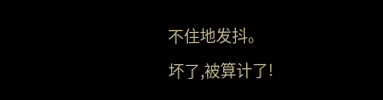不住地发抖。
坏了,被算计了!